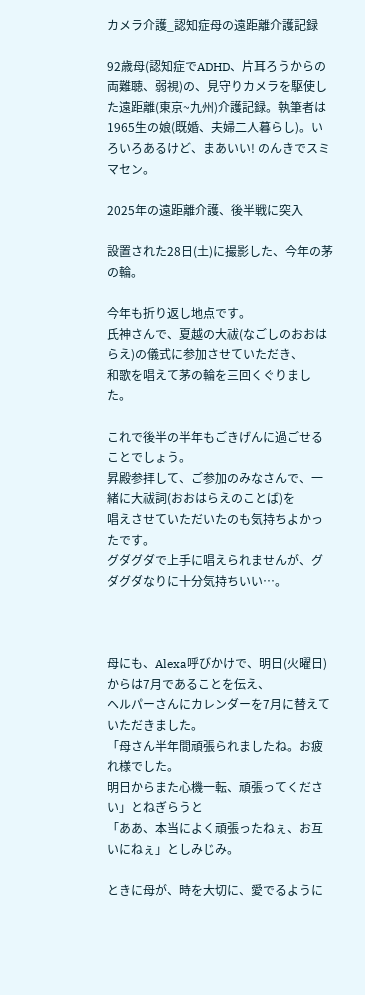カメラ介護_認知症母の遠距離介護記録

92歳母(認知症でADHD、片耳ろうからの両難聴、弱視)の、見守りカメラを駆使した遠距離(東京~九州)介護記録。執筆者は1965生の娘(既婚、夫婦二人暮らし)。いろいろあるけど、まあいい! のんきでスミマセン。

2025年の遠距離介護、後半戦に突入

設置された28日(土)に撮影した、今年の茅の輪。

今年も折り返し地点です。
氏神さんで、夏越の大祓(なごしのおおはらえ)の儀式に参加させていただき、
和歌を唱えて茅の輪を三回くぐりました。

これで後半の半年もごきげんに過ごせることでしょう。
昇殿参拝して、ご参加のみなさんで、一緒に大祓詞(おおはらえのことば)を
唱えさせていただいたのも気持ちよかったです。
グダグダで上手に唱えられませんが、グダグダなりに十分気持ちいい…。



母にも、Alexa呼びかけで、明日(火曜日)からは7月であることを伝え、
ヘルパーさんにカレンダーを7月に替えていただきました。
「母さん半年間頑張られましたね。お疲れ様でした。
明日からまた心機一転、頑張ってください」とねぎらうと
「ああ、本当によく頑張ったねぇ、お互いにねぇ」としみじみ。

ときに母が、時を大切に、愛でるように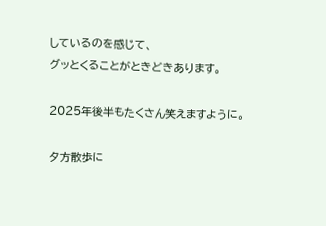しているのを感じて、
グッとくることがときどきあります。

2025年後半もたくさん笑えますように。

夕方散歩に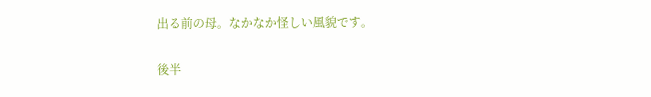出る前の母。なかなか怪しい風貌です。

後半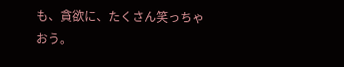も、貪欲に、たくさん笑っちゃおう。